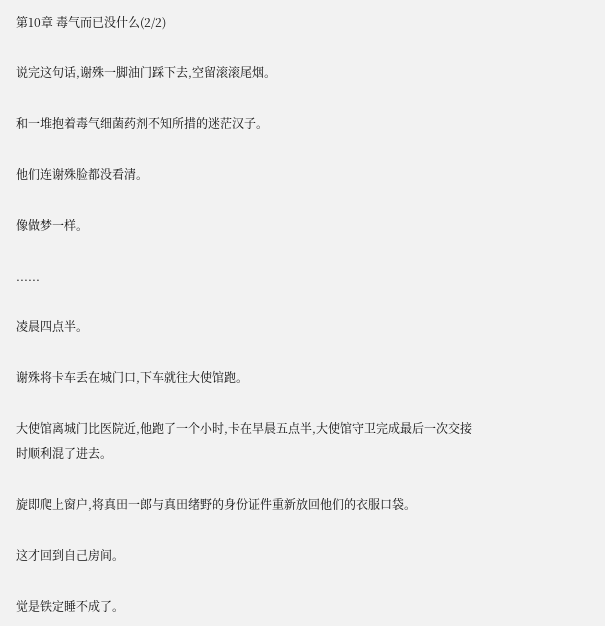第10章 毒气而已没什么(2/2)

说完这句话,谢殊一脚油门踩下去,空留滚滚尾烟。

和一堆抱着毒气细菌药剂不知所措的迷茫汉子。

他们连谢殊脸都没看清。

像做梦一样。

......

凌晨四点半。

谢殊将卡车丢在城门口,下车就往大使馆跑。

大使馆离城门比医院近,他跑了一个小时,卡在早晨五点半,大使馆守卫完成最后一次交接时顺利混了进去。

旋即爬上窗户,将真田一郎与真田绪野的身份证件重新放回他们的衣服口袋。

这才回到自己房间。

觉是铁定睡不成了。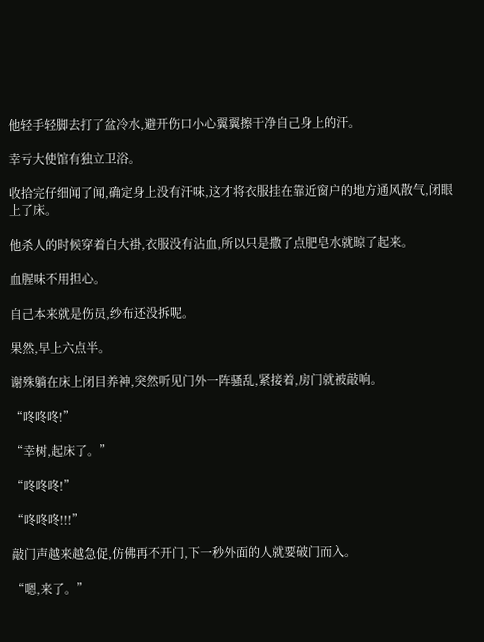他轻手轻脚去打了盆冷水,避开伤口小心翼翼擦干净自己身上的汗。

幸亏大使馆有独立卫浴。

收拾完仔细闻了闻,确定身上没有汗味,这才将衣服挂在靠近窗户的地方通风散气,闭眼上了床。

他杀人的时候穿着白大褂,衣服没有沾血,所以只是撒了点肥皂水就晾了起来。

血腥味不用担心。

自己本来就是伤员,纱布还没拆呢。

果然,早上六点半。

谢殊躺在床上闭目养神,突然听见门外一阵骚乱,紧接着,房门就被敲响。

“咚咚咚!”

“幸树,起床了。”

“咚咚咚!”

“咚咚咚!!!”

敲门声越来越急促,仿佛再不开门,下一秒外面的人就要破门而入。

“嗯,来了。”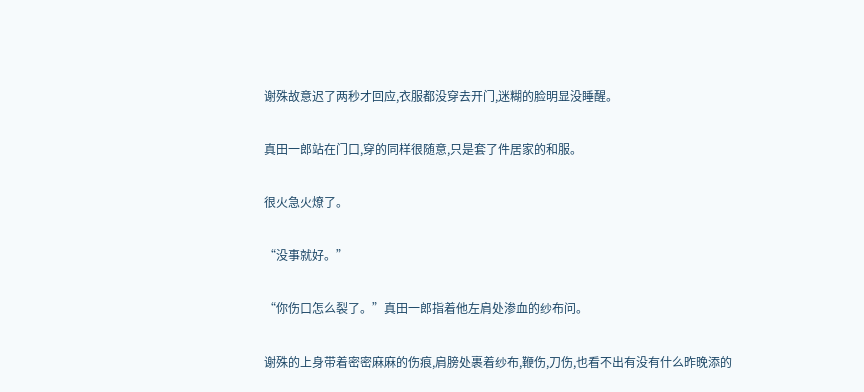谢殊故意迟了两秒才回应,衣服都没穿去开门,迷糊的脸明显没睡醒。

真田一郎站在门口,穿的同样很随意,只是套了件居家的和服。

很火急火燎了。

“没事就好。”

“你伤口怎么裂了。”真田一郎指着他左肩处渗血的纱布问。

谢殊的上身带着密密麻麻的伤痕,肩膀处裹着纱布,鞭伤,刀伤,也看不出有没有什么昨晚添的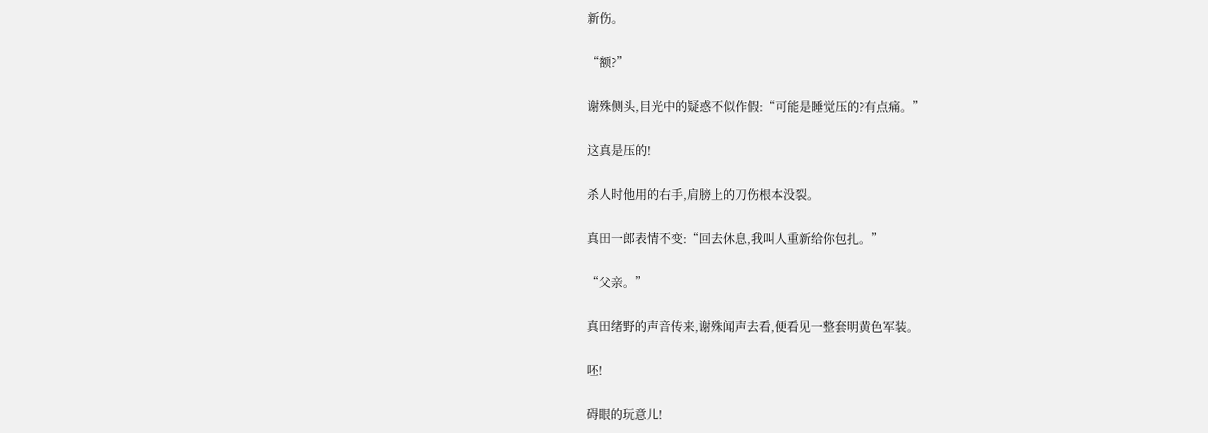新伤。

“额?”

谢殊侧头,目光中的疑惑不似作假:“可能是睡觉压的?有点痛。”

这真是压的!

杀人时他用的右手,肩膀上的刀伤根本没裂。

真田一郎表情不变:“回去休息,我叫人重新给你包扎。”

“父亲。”

真田绪野的声音传来,谢殊闻声去看,便看见一整套明黄色军装。

呸!

碍眼的玩意儿!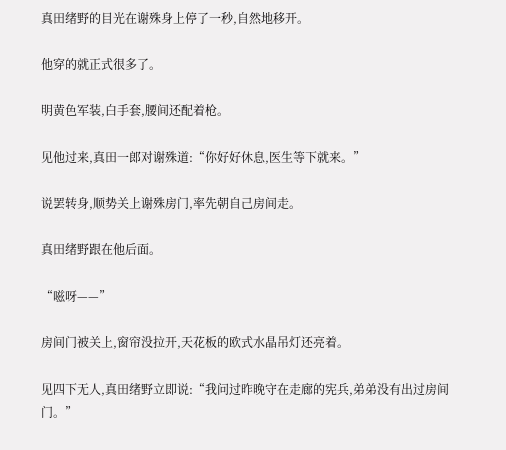真田绪野的目光在谢殊身上停了一秒,自然地移开。

他穿的就正式很多了。

明黄色军装,白手套,腰间还配着枪。

见他过来,真田一郎对谢殊道:“你好好休息,医生等下就来。”

说罢转身,顺势关上谢殊房门,率先朝自己房间走。

真田绪野跟在他后面。

“嗞呀——”

房间门被关上,窗帘没拉开,天花板的欧式水晶吊灯还亮着。

见四下无人,真田绪野立即说:“我问过昨晚守在走廊的宪兵,弟弟没有出过房间门。”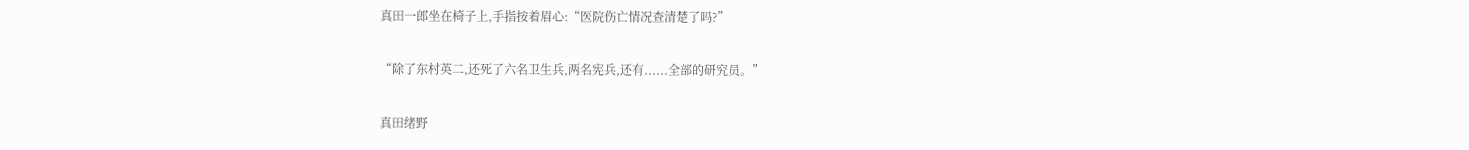真田一郎坐在椅子上,手指按着眉心:“医院伤亡情况查清楚了吗?”

“除了东村英二,还死了六名卫生兵,两名宪兵,还有......全部的研究员。”

真田绪野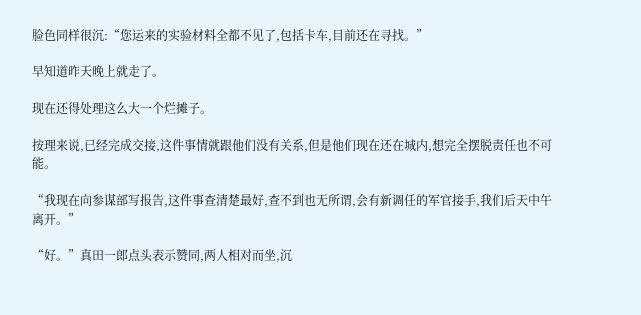脸色同样很沉:“您运来的实验材料全都不见了,包括卡车,目前还在寻找。”

早知道昨天晚上就走了。

现在还得处理这么大一个烂摊子。

按理来说,已经完成交接,这件事情就跟他们没有关系,但是他们现在还在城内,想完全摆脱责任也不可能。

“我现在向参谋部写报告,这件事查清楚最好,查不到也无所谓,会有新调任的军官接手,我们后天中午离开。”

“好。”真田一郎点头表示赞同,两人相对而坐,沉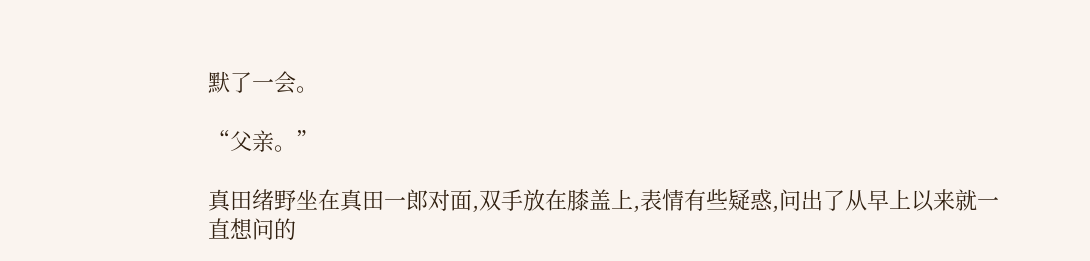默了一会。

“父亲。”

真田绪野坐在真田一郎对面,双手放在膝盖上,表情有些疑惑,问出了从早上以来就一直想问的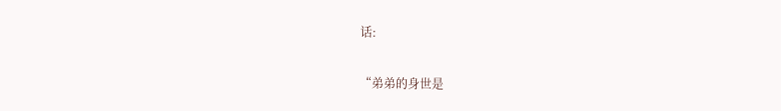话:

“弟弟的身世是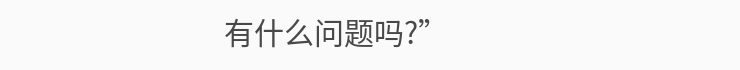有什么问题吗?”